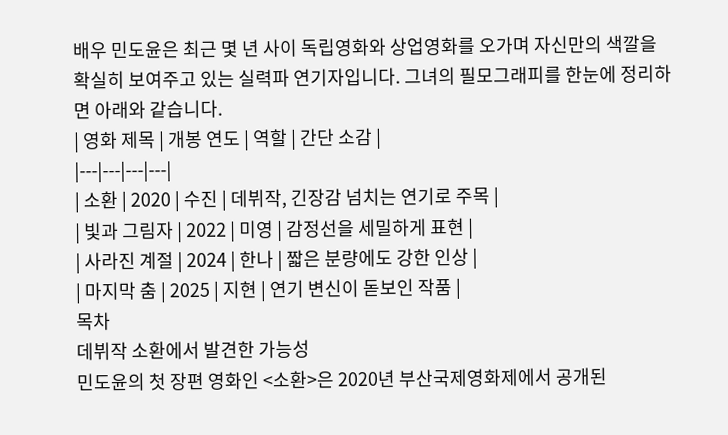배우 민도윤은 최근 몇 년 사이 독립영화와 상업영화를 오가며 자신만의 색깔을 확실히 보여주고 있는 실력파 연기자입니다. 그녀의 필모그래피를 한눈에 정리하면 아래와 같습니다.
| 영화 제목 | 개봉 연도 | 역할 | 간단 소감 |
|---|---|---|---|
| 소환 | 2020 | 수진 | 데뷔작, 긴장감 넘치는 연기로 주목 |
| 빛과 그림자 | 2022 | 미영 | 감정선을 세밀하게 표현 |
| 사라진 계절 | 2024 | 한나 | 짧은 분량에도 강한 인상 |
| 마지막 춤 | 2025 | 지현 | 연기 변신이 돋보인 작품 |
목차
데뷔작 소환에서 발견한 가능성
민도윤의 첫 장편 영화인 <소환>은 2020년 부산국제영화제에서 공개된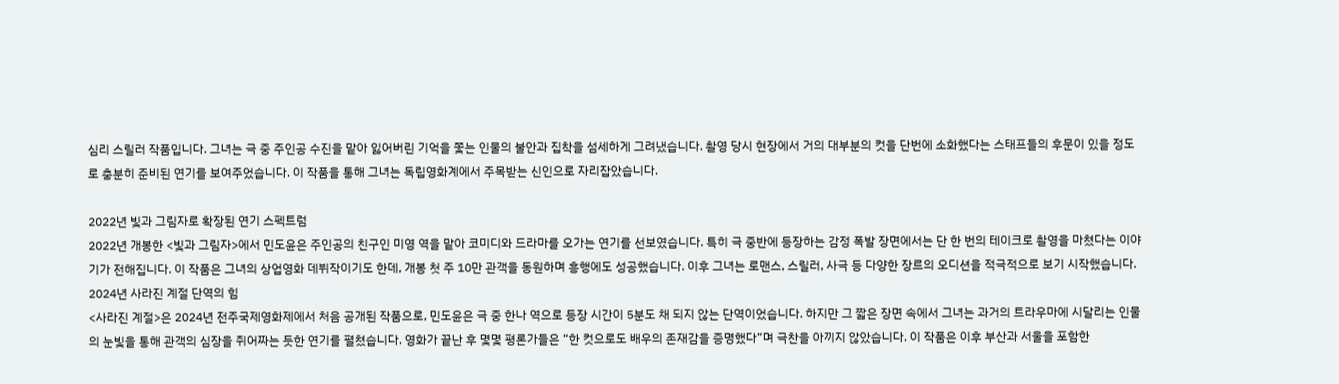심리 스릴러 작품입니다. 그녀는 극 중 주인공 수진을 맡아 잃어버린 기억을 쫓는 인물의 불안과 집착을 섬세하게 그려냈습니다. 촬영 당시 현장에서 거의 대부분의 컷을 단번에 소화했다는 스태프들의 후문이 있을 정도로 충분히 준비된 연기를 보여주었습니다. 이 작품을 통해 그녀는 독립영화계에서 주목받는 신인으로 자리잡았습니다.

2022년 빛과 그림자로 확장된 연기 스펙트럼
2022년 개봉한 <빛과 그림자>에서 민도윤은 주인공의 친구인 미영 역을 맡아 코미디와 드라마를 오가는 연기를 선보였습니다. 특히 극 중반에 등장하는 감정 폭발 장면에서는 단 한 번의 테이크로 촬영을 마쳤다는 이야기가 전해집니다. 이 작품은 그녀의 상업영화 데뷔작이기도 한데, 개봉 첫 주 10만 관객을 동원하며 흥행에도 성공했습니다. 이후 그녀는 로맨스, 스릴러, 사극 등 다양한 장르의 오디션을 적극적으로 보기 시작했습니다.
2024년 사라진 계절 단역의 힘
<사라진 계절>은 2024년 전주국제영화제에서 처음 공개된 작품으로, 민도윤은 극 중 한나 역으로 등장 시간이 5분도 채 되지 않는 단역이었습니다. 하지만 그 짧은 장면 속에서 그녀는 과거의 트라우마에 시달리는 인물의 눈빛을 통해 관객의 심장을 쥐어짜는 듯한 연기를 펼쳤습니다. 영화가 끝난 후 몇몇 평론가들은 “한 컷으로도 배우의 존재감을 증명했다”며 극찬을 아끼지 않았습니다. 이 작품은 이후 부산과 서울을 포함한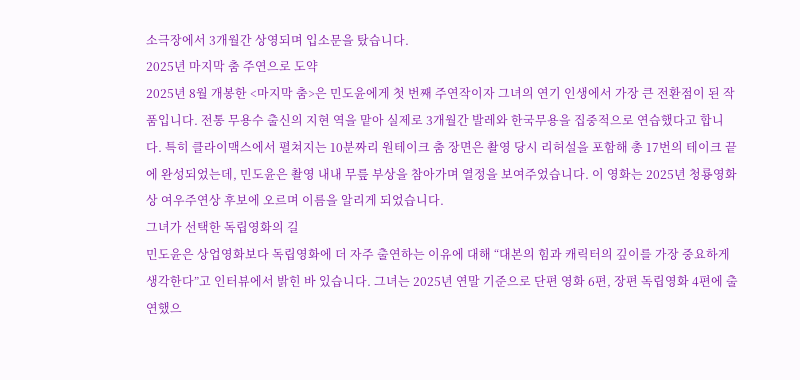소극장에서 3개월간 상영되며 입소문을 탔습니다.
2025년 마지막 춤 주연으로 도약
2025년 8월 개봉한 <마지막 춤>은 민도윤에게 첫 번째 주연작이자 그녀의 연기 인생에서 가장 큰 전환점이 된 작품입니다. 전통 무용수 출신의 지현 역을 맡아 실제로 3개월간 발레와 한국무용을 집중적으로 연습했다고 합니다. 특히 클라이맥스에서 펼쳐지는 10분짜리 원테이크 춤 장면은 촬영 당시 리허설을 포함해 총 17번의 테이크 끝에 완성되었는데, 민도윤은 촬영 내내 무릎 부상을 참아가며 열정을 보여주었습니다. 이 영화는 2025년 청룡영화상 여우주연상 후보에 오르며 이름을 알리게 되었습니다.
그녀가 선택한 독립영화의 길
민도윤은 상업영화보다 독립영화에 더 자주 출연하는 이유에 대해 “대본의 힘과 캐릭터의 깊이를 가장 중요하게 생각한다”고 인터뷰에서 밝힌 바 있습니다. 그녀는 2025년 연말 기준으로 단편 영화 6편, 장편 독립영화 4편에 출연했으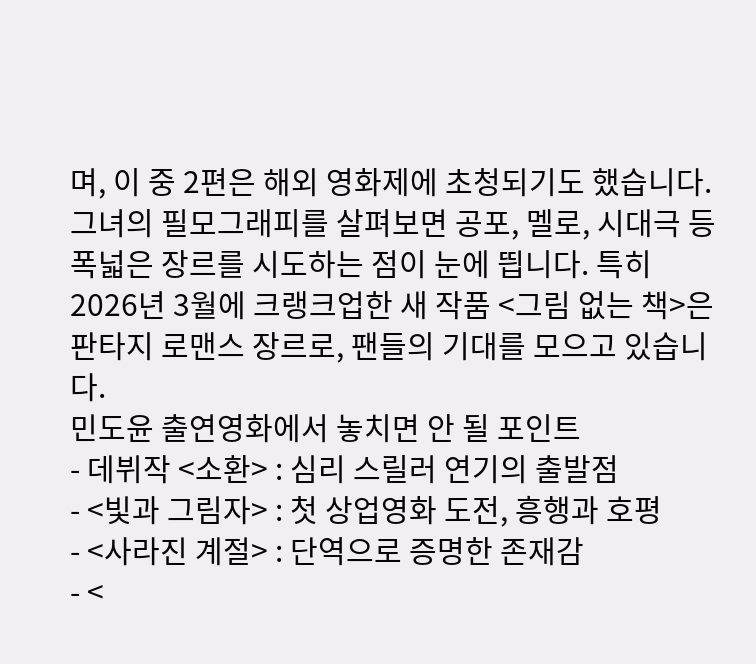며, 이 중 2편은 해외 영화제에 초청되기도 했습니다. 그녀의 필모그래피를 살펴보면 공포, 멜로, 시대극 등 폭넓은 장르를 시도하는 점이 눈에 띕니다. 특히 2026년 3월에 크랭크업한 새 작품 <그림 없는 책>은 판타지 로맨스 장르로, 팬들의 기대를 모으고 있습니다.
민도윤 출연영화에서 놓치면 안 될 포인트
- 데뷔작 <소환> : 심리 스릴러 연기의 출발점
- <빛과 그림자> : 첫 상업영화 도전, 흥행과 호평
- <사라진 계절> : 단역으로 증명한 존재감
- <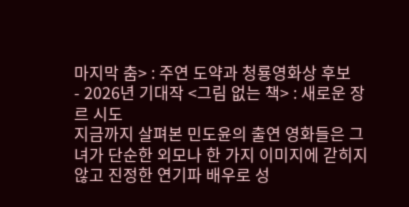마지막 춤> : 주연 도약과 청룡영화상 후보
- 2026년 기대작 <그림 없는 책> : 새로운 장르 시도
지금까지 살펴본 민도윤의 출연 영화들은 그녀가 단순한 외모나 한 가지 이미지에 갇히지 않고 진정한 연기파 배우로 성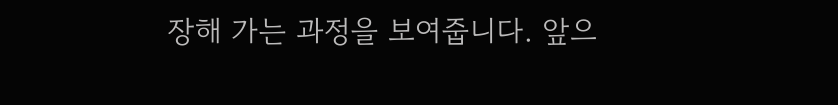장해 가는 과정을 보여줍니다. 앞으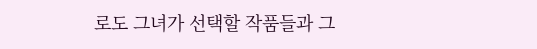로도 그녀가 선택할 작품들과 그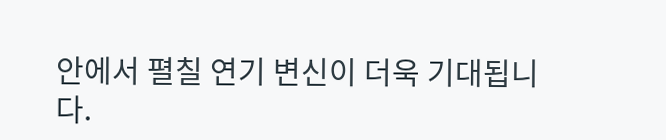안에서 펼칠 연기 변신이 더욱 기대됩니다.